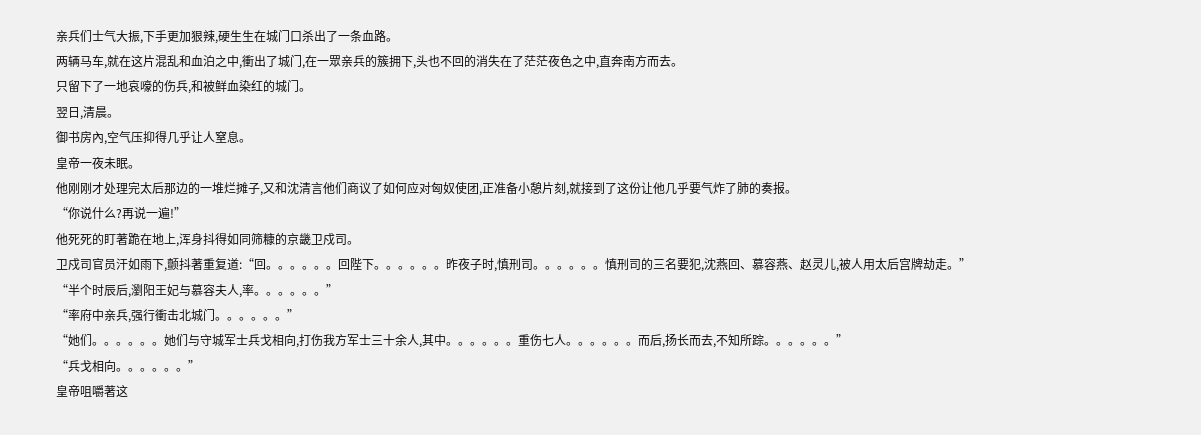亲兵们士气大振,下手更加狠辣,硬生生在城门口杀出了一条血路。
两辆马车,就在这片混乱和血泊之中,衝出了城门,在一眾亲兵的簇拥下,头也不回的消失在了茫茫夜色之中,直奔南方而去。
只留下了一地哀嚎的伤兵,和被鲜血染红的城门。
翌日,清晨。
御书房內,空气压抑得几乎让人窒息。
皇帝一夜未眠。
他刚刚才处理完太后那边的一堆烂摊子,又和沈清言他们商议了如何应对匈奴使团,正准备小憩片刻,就接到了这份让他几乎要气炸了肺的奏报。
“你说什么?再说一遍!”
他死死的盯著跪在地上,浑身抖得如同筛糠的京畿卫戍司。
卫戍司官员汗如雨下,颤抖著重复道:“回。。。。。。回陛下。。。。。。昨夜子时,慎刑司。。。。。。慎刑司的三名要犯,沈燕回、慕容燕、赵灵儿,被人用太后宫牌劫走。”
“半个时辰后,瀏阳王妃与慕容夫人,率。。。。。。”
“率府中亲兵,强行衝击北城门。。。。。。”
“她们。。。。。。她们与守城军士兵戈相向,打伤我方军士三十余人,其中。。。。。。重伤七人。。。。。。而后,扬长而去,不知所踪。。。。。。”
“兵戈相向。。。。。。”
皇帝咀嚼著这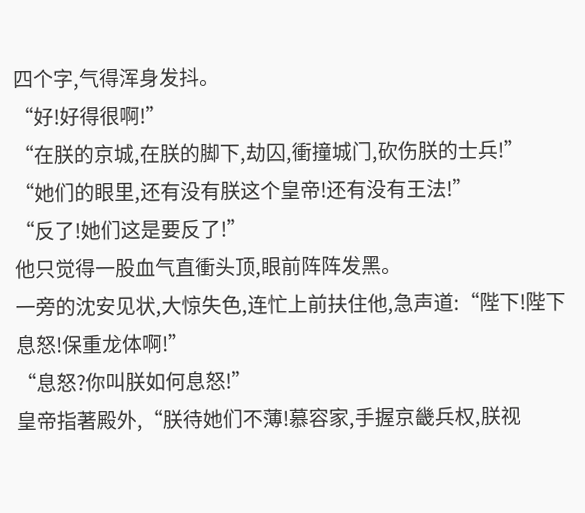四个字,气得浑身发抖。
“好!好得很啊!”
“在朕的京城,在朕的脚下,劫囚,衝撞城门,砍伤朕的士兵!”
“她们的眼里,还有没有朕这个皇帝!还有没有王法!”
“反了!她们这是要反了!”
他只觉得一股血气直衝头顶,眼前阵阵发黑。
一旁的沈安见状,大惊失色,连忙上前扶住他,急声道:“陛下!陛下息怒!保重龙体啊!”
“息怒?你叫朕如何息怒!”
皇帝指著殿外,“朕待她们不薄!慕容家,手握京畿兵权,朕视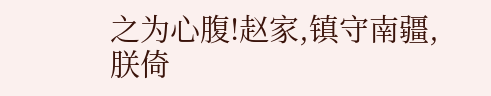之为心腹!赵家,镇守南疆,朕倚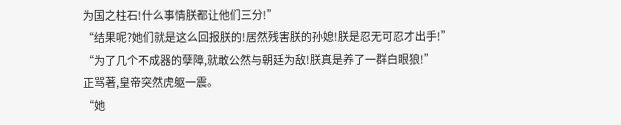为国之柱石!什么事情朕都让他们三分!”
“结果呢?她们就是这么回报朕的!居然残害朕的孙媳!朕是忍无可忍才出手!”
“为了几个不成器的孽障,就敢公然与朝廷为敌!朕真是养了一群白眼狼!”
正骂著,皇帝突然虎躯一震。
“她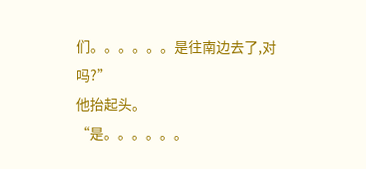们。。。。。。是往南边去了,对吗?”
他抬起头。
“是。。。。。。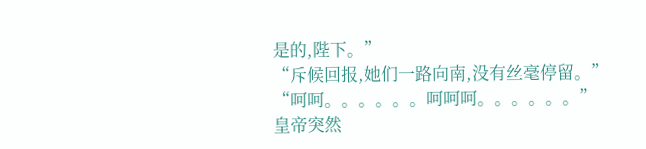是的,陛下。”
“斥候回报,她们一路向南,没有丝毫停留。”
“呵呵。。。。。。呵呵呵。。。。。。”
皇帝突然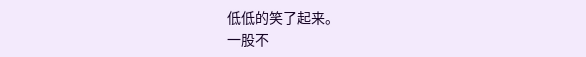低低的笑了起来。
一股不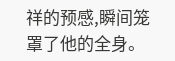祥的预感,瞬间笼罩了他的全身。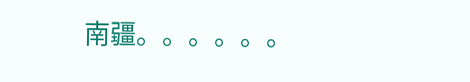南疆。。。。。。